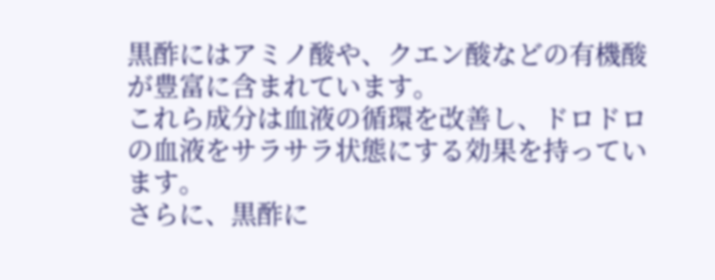黒酢にはアミノ酸や、クエン酸などの有機酸が豊富に含まれています。
これら成分は血液の循環を改善し、ドロドロの血液をサラサラ状態にする効果を持っています。
さらに、黒酢に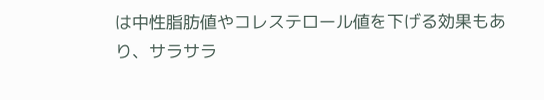は中性脂肪値やコレステロール値を下げる効果もあり、サラサラ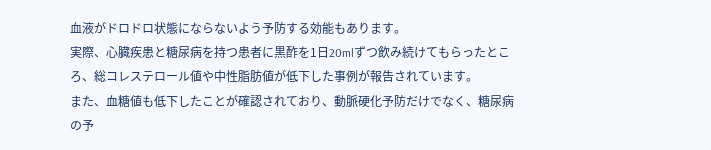血液がドロドロ状態にならないよう予防する効能もあります。
実際、心臓疾患と糖尿病を持つ患者に黒酢を1日20mlずつ飲み続けてもらったところ、総コレステロール値や中性脂肪値が低下した事例が報告されています。
また、血糖値も低下したことが確認されており、動脈硬化予防だけでなく、糖尿病の予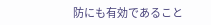防にも有効であること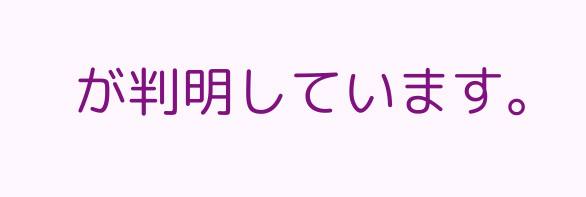が判明しています。